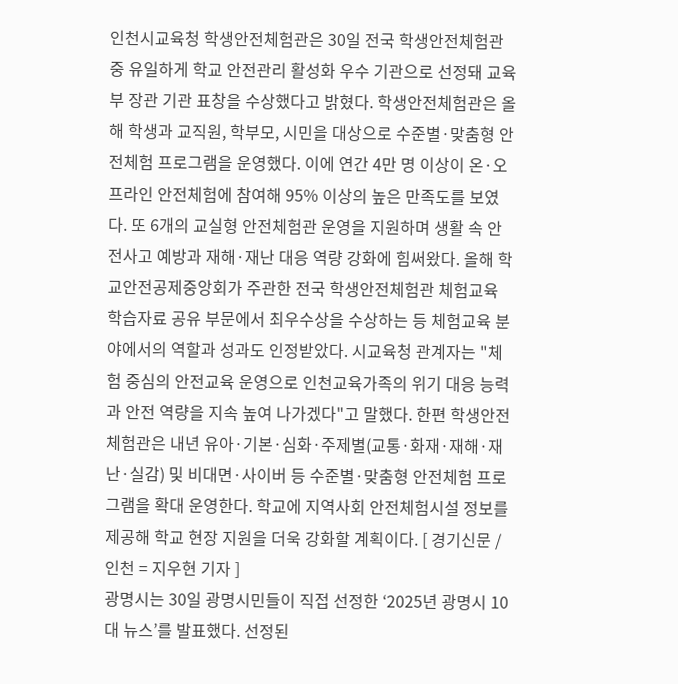인천시교육청 학생안전체험관은 30일 전국 학생안전체험관 중 유일하게 학교 안전관리 활성화 우수 기관으로 선정돼 교육부 장관 기관 표창을 수상했다고 밝혔다. 학생안전체험관은 올해 학생과 교직원, 학부모, 시민을 대상으로 수준별·맞춤형 안전체험 프로그램을 운영했다. 이에 연간 4만 명 이상이 온·오프라인 안전체험에 참여해 95% 이상의 높은 만족도를 보였다. 또 6개의 교실형 안전체험관 운영을 지원하며 생활 속 안전사고 예방과 재해·재난 대응 역량 강화에 힘써왔다. 올해 학교안전공제중앙회가 주관한 전국 학생안전체험관 체험교육 학습자료 공유 부문에서 최우수상을 수상하는 등 체험교육 분야에서의 역할과 성과도 인정받았다. 시교육청 관계자는 "체험 중심의 안전교육 운영으로 인천교육가족의 위기 대응 능력과 안전 역량을 지속 높여 나가겠다"고 말했다. 한편 학생안전체험관은 내년 유아·기본·심화·주제별(교통·화재·재해·재난·실감) 및 비대면·사이버 등 수준별·맞춤형 안전체험 프로그램을 확대 운영한다. 학교에 지역사회 안전체험시설 정보를 제공해 학교 현장 지원을 더욱 강화할 계획이다. [ 경기신문 / 인천 = 지우현 기자 ]
광명시는 30일 광명시민들이 직접 선정한 ‘2025년 광명시 10대 뉴스’를 발표했다. 선정된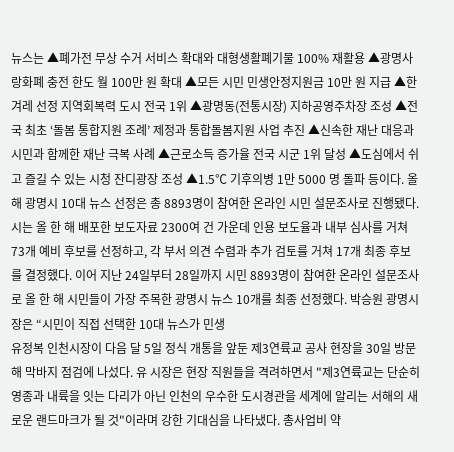뉴스는 ▲폐가전 무상 수거 서비스 확대와 대형생활폐기물 100% 재활용 ▲광명사랑화폐 충전 한도 월 100만 원 확대 ▲모든 시민 민생안정지원금 10만 원 지급 ▲한겨레 선정 지역회복력 도시 전국 1위 ▲광명동(전통시장) 지하공영주차장 조성 ▲전국 최초 ‘돌봄 통합지원 조례’ 제정과 통합돌봄지원 사업 추진 ▲신속한 재난 대응과 시민과 함께한 재난 극복 사례 ▲근로소득 증가율 전국 시군 1위 달성 ▲도심에서 쉬고 즐길 수 있는 시청 잔디광장 조성 ▲1.5℃ 기후의병 1만 5000 명 돌파 등이다. 올해 광명시 10대 뉴스 선정은 총 8893명이 참여한 온라인 시민 설문조사로 진행됐다. 시는 올 한 해 배포한 보도자료 2300여 건 가운데 인용 보도율과 내부 심사를 거쳐 73개 예비 후보를 선정하고, 각 부서 의견 수렴과 추가 검토를 거쳐 17개 최종 후보를 결정했다. 이어 지난 24일부터 28일까지 시민 8893명이 참여한 온라인 설문조사로 올 한 해 시민들이 가장 주목한 광명시 뉴스 10개를 최종 선정했다. 박승원 광명시장은 “시민이 직접 선택한 10대 뉴스가 민생
유정복 인천시장이 다음 달 5일 정식 개통을 앞둔 제3연륙교 공사 현장을 30일 방문해 막바지 점검에 나섰다. 유 시장은 현장 직원들을 격려하면서 "제3연륙교는 단순히 영종과 내륙을 잇는 다리가 아닌 인천의 우수한 도시경관을 세계에 알리는 서해의 새로운 랜드마크가 될 것"이라며 강한 기대심을 나타냈다. 총사업비 약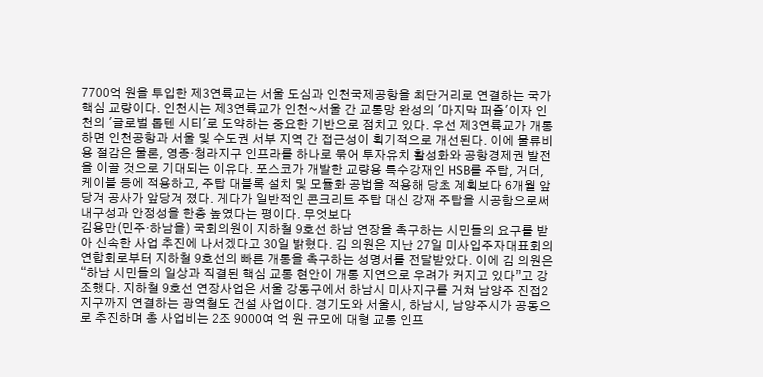7700억 원을 투입한 제3연륙교는 서울 도심과 인천국제공항을 최단거리로 연결하는 국가 핵심 교량이다. 인천시는 제3연륙교가 인천~서울 간 교통망 완성의 '마지막 퍼즐'이자 인천의 '글로벌 톱텐 시티'로 도약하는 중요한 기반으로 점치고 있다. 우선 제3연륙교가 개통하면 인천공항과 서울 및 수도권 서부 지역 간 접근성이 획기적으로 개선된다. 이에 물류비용 절감은 물론, 영종·청라지구 인프라를 하나로 묶어 투자유치 활성화와 공항경제권 발전을 이끌 것으로 기대되는 이유다. 포스코가 개발한 교량용 특수강재인 HSB를 주탑, 거더, 케이블 등에 적용하고, 주탑 대블록 설치 및 모듈화 공법을 적용해 당초 계획보다 6개월 앞당겨 공사가 앞당겨 졌다. 게다가 일반적인 콘크리트 주탑 대신 강재 주탑을 시공함으로써 내구성과 안정성을 한층 높였다는 평이다. 무엇보다
김용만(민주·하남을) 국회의원이 지하철 9호선 하남 연장을 촉구하는 시민들의 요구를 받아 신속한 사업 추진에 나서겠다고 30일 밝혔다. 김 의원은 지난 27일 미사입주자대표회의연합회로부터 지하철 9호선의 빠른 개통을 촉구하는 성명서를 전달받았다. 이에 김 의원은 “하남 시민들의 일상과 직결된 핵심 교통 현안이 개통 지연으로 우려가 커지고 있다”고 강조했다. 지하철 9호선 연장사업은 서울 강동구에서 하남시 미사지구를 거쳐 남양주 진접2지구까지 연결하는 광역철도 건설 사업이다. 경기도와 서울시, 하남시, 남양주시가 공동으로 추진하며 총 사업비는 2조 9000여 억 원 규모에 대형 교통 인프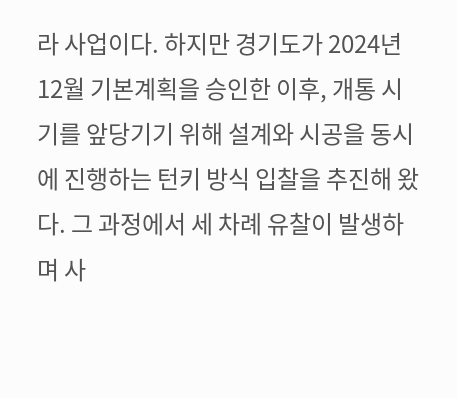라 사업이다. 하지만 경기도가 2024년 12월 기본계획을 승인한 이후, 개통 시기를 앞당기기 위해 설계와 시공을 동시에 진행하는 턴키 방식 입찰을 추진해 왔다. 그 과정에서 세 차례 유찰이 발생하며 사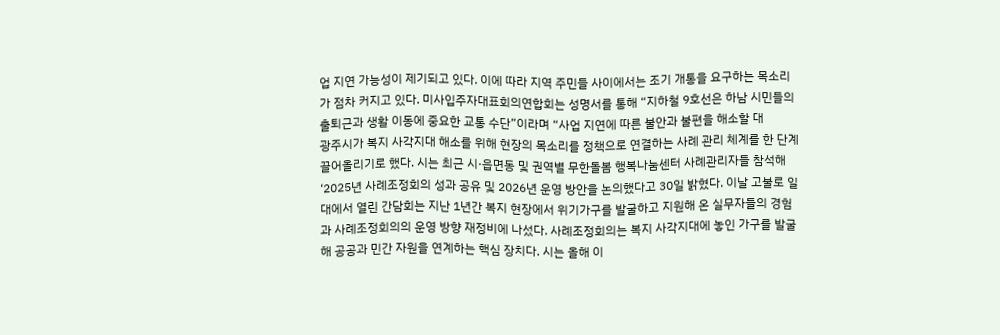업 지연 가능성이 제기되고 있다. 이에 따라 지역 주민들 사이에서는 조기 개통을 요구하는 목소리가 점차 커지고 있다. 미사입주자대표회의연합회는 성명서를 통해 “지하철 9호선은 하남 시민들의 출퇴근과 생활 이동에 중요한 교통 수단”이라며 “사업 지연에 따른 불안과 불편을 해소할 대
광주시가 복지 사각지대 해소를 위해 현장의 목소리를 정책으로 연결하는 사례 관리 체계를 한 단계 끌어올리기로 했다. 시는 최근 시·읍면동 및 권역별 무한돌봄 행복나눔센터 사례관리자들 참석해 ‘2025년 사례조정회의 성과 공유 및 2026년 운영 방안을 논의했다고 30일 밝혔다. 이날 고불로 일대에서 열린 간담회는 지난 1년간 복지 현장에서 위기가구를 발굴하고 지원해 온 실무자들의 경험과 사례조정회의의 운영 방향 재정비에 나섰다. 사례조정회의는 복지 사각지대에 놓인 가구를 발굴해 공공과 민간 자원을 연계하는 핵심 장치다. 시는 올해 이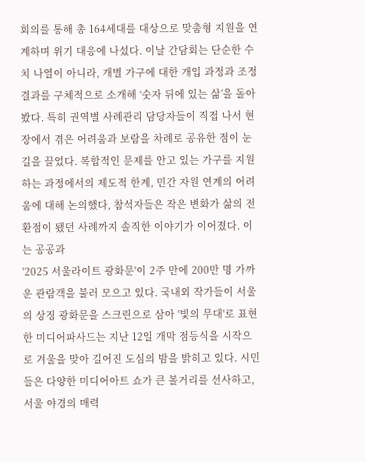회의를 통해 총 164세대를 대상으로 맞춤형 지원을 연계하며 위기 대응에 나섰다. 이날 간담회는 단순한 수치 나열이 아니라, 개별 가구에 대한 개입 과정과 조정 결과를 구체적으로 소개해 ‘숫자 뒤에 있는 삶’을 돌아봤다. 특히 권역별 사례관리 담당자들이 직접 나서 현장에서 겪은 어려움과 보람을 차례로 공유한 점이 눈길을 끌었다. 복합적인 문제를 안고 있는 가구를 지원하는 과정에서의 제도적 한계, 민간 자원 연계의 어려움에 대해 논의했다, 참석자들은 작은 변화가 삶의 전환점이 됐던 사례까지 솔직한 이야기가 이어졌다. 이는 공공과
'2025 서울라이트 광화문'이 2주 만에 200만 명 가까운 관람객을 불러 모으고 있다. 국내외 작가들이 서울의 상징 광화문을 스크린으로 삼아 '빛의 무대'로 표현한 미디어파사드는 지난 12일 개막 점등식을 시작으로 겨울을 맞아 길어진 도심의 밤을 밝히고 있다. 시민들은 다양한 미디어아트 쇼가 큰 볼거리를 선사하고, 서울 야경의 매력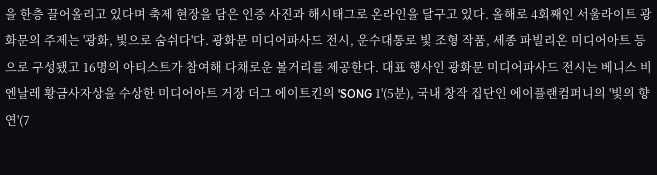을 한층 끌어올리고 있다며 축제 현장을 담은 인증 사진과 해시태그로 온라인을 달구고 있다. 올해로 4회째인 서울라이트 광화문의 주제는 '광화, 빛으로 숨쉬다'다. 광화문 미디어파사드 전시, 운수대통로 빛 조형 작품, 세종 파빌리온 미디어아트 등으로 구성됐고 16명의 아티스트가 참여해 다채로운 볼거리를 제공한다. 대표 행사인 광화문 미디어파사드 전시는 베니스 비엔날레 황금사자상을 수상한 미디어아트 거장 더그 에이트킨의 'SONG 1'(5분), 국내 창작 집단인 에이플랜컴퍼니의 '빛의 향연'(7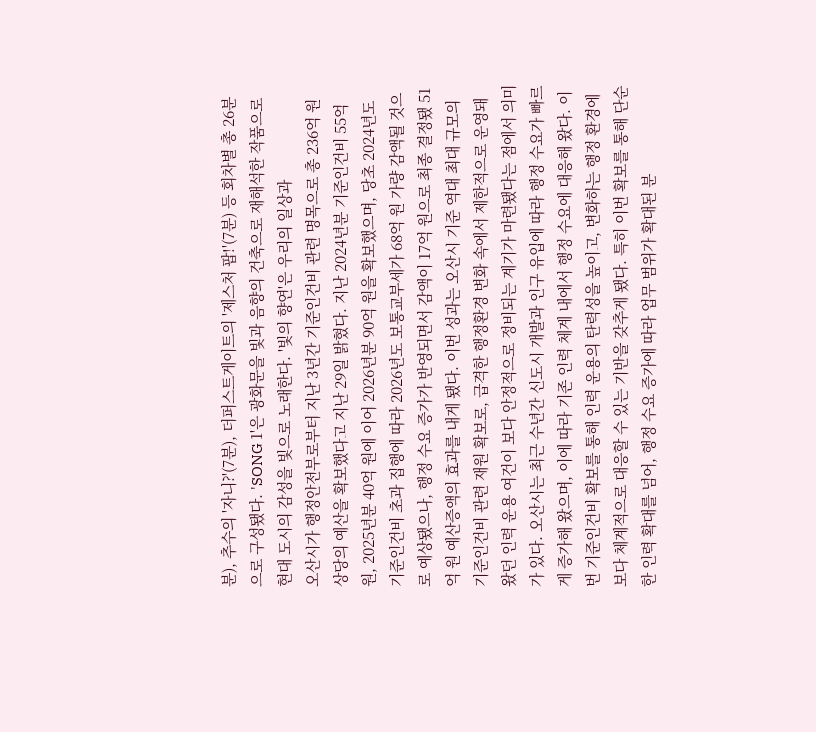분), 추수의 '자니?'(7분), 더퍼스트게이트의 '제스처 팝!'(7분) 등 회차별 총 26분으로 구성됐다. 'SONG 1'은 광화문을 빛과 음향의 건축으로 재해석한 작품으로 현대 도시의 감성을 빛으로 노래한다. '빛의 향연'은 우리의 일상과
오산시가 행정안전부로부터 지난 3년간 기준인건비 관련 명목으로 총 236억 원 상당의 예산을 확보했다고 지난 29일 밝혔다. 지난 2024년분 기준인건비 55억 원, 2025년분 40억 원에 이어 2026년분 90억 원을 확보했으며, 당초 2024년도 기준인건비 초과 집행에 따라 2026년도 보통교부세가 68억 원 가량 감액될 것으로 예상됐으나, 행정 수요 증가가 반영되면서 감액이 17억 원으로 최종 결정됐 51억 원 예산증액의 효과를 내게 됐다. 이번 성과는 오산시 기준 역대 최대 규모의 기준인건비 관련 재원 확보로, 급격한 행정환경 변화 속에서 제한적으로 운영돼 왔던 인력 운용 여건이 보다 안정적으로 정비되는 계기가 마련됐다는 점에서 의미가 있다. 오산시는 최근 수년간 신도시 개발과 인구 유입에 따라 행정 수요가 빠르게 증가해 왔으며, 이에 따라 기존 인력 체계 내에서 행정 수요에 대응해 왔다. 이번 기준인건비 확보를 통해 인력 운용의 탄력성을 높이고, 변화하는 행정 환경에 보다 체계적으로 대응할 수 있는 기반을 갖추게 됐다. 특히 이번 확보를 통해 단순한 인력 확대를 넘어, 행정 수요 증가에 따라 업무 범위가 확대된 분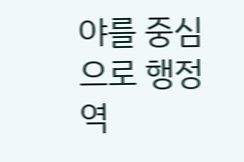야를 중심으로 행정 역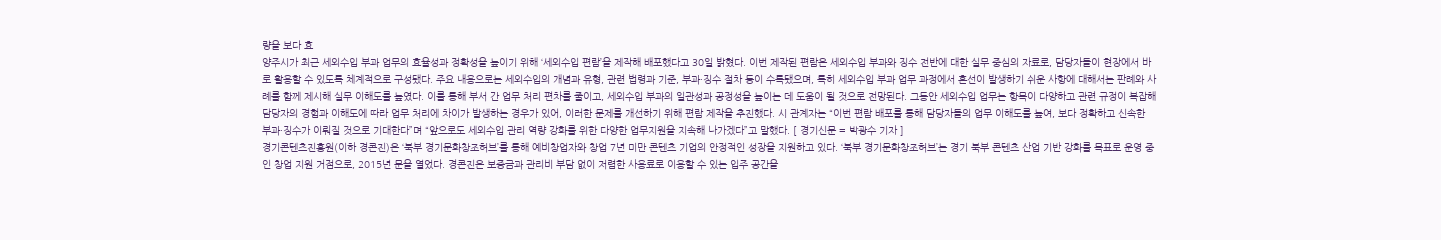량을 보다 효
양주시가 최근 세외수입 부과 업무의 효율성과 정확성을 높이기 위해 ‘세외수입 편람’을 제작해 배포했다고 30일 밝혔다. 이번 제작된 편람은 세외수입 부과와 징수 전반에 대한 실무 중심의 자료로, 담당자들이 현장에서 바로 활용할 수 있도록 체계적으로 구성됐다. 주요 내용으로는 세외수입의 개념과 유형, 관련 법령과 기준, 부과·징수 절차 등이 수록됐으며, 특히 세외수입 부과 업무 과정에서 혼선이 발생하기 쉬운 사항에 대해서는 판례와 사례를 함께 제시해 실무 이해도를 높였다. 이를 통해 부서 간 업무 처리 편차를 줄이고, 세외수입 부과의 일관성과 공정성을 높이는 데 도움이 될 것으로 전망된다. 그동안 세외수입 업무는 항목이 다양하고 관련 규정이 복잡해 담당자의 경험과 이해도에 따라 업무 처리에 차이가 발생하는 경우가 있어, 이러한 문제를 개선하기 위해 편람 제작을 추진했다. 시 관계자는 “이번 편람 배포를 통해 담당자들의 업무 이해도를 높여, 보다 정확하고 신속한 부과·징수가 이뤄질 것으로 기대한다”며 “앞으로도 세외수입 관리 역량 강화를 위한 다양한 업무지원을 지속해 나가겠다”고 말했다. [ 경기신문 = 박광수 기자 ]
경기콘텐츠진흥원(이하 경콘진)은 ‘북부 경기문화창조허브’를 통해 예비창업자와 창업 7년 미만 콘텐츠 기업의 안정적인 성장을 지원하고 있다. ‘북부 경기문화창조허브’는 경기 북부 콘텐츠 산업 기반 강화를 목표로 운영 중인 창업 지원 거점으로, 2015년 문을 열었다. 경콘진은 보증금과 관리비 부담 없이 저렴한 사용료로 이용할 수 있는 입주 공간을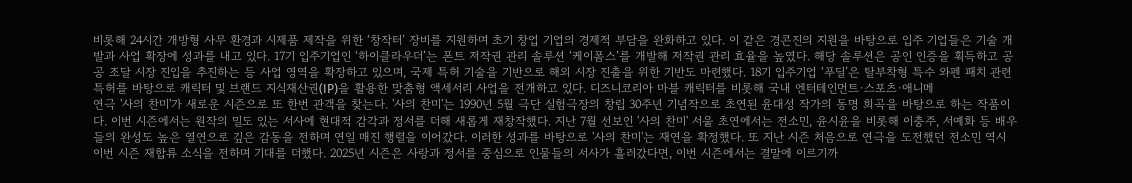비롯해 24시간 개방형 사무 환경과 시제품 제작을 위한 ‘창작터’ 장비를 지원하며 초기 창업 기업의 경제적 부담을 완화하고 있다. 이 같은 경콘진의 지원을 바탕으로 입주 기업들은 기술 개발과 사업 확장에 성과를 내고 있다. 17기 입주기업인 ‘하이클라우더’는 폰트 저작권 관리 솔루션 ‘케이폼스’를 개발해 저작권 관리 효율을 높였다. 해당 솔루션은 공인 인증을 획득하고 공공 조달 시장 진입을 추진하는 등 사업 영역을 확장하고 있으며, 국제 특허 기술을 기반으로 해외 시장 진출을 위한 기반도 마련했다. 18기 입주기업 ‘푸딜’은 탈부착형 특수 와펜 패치 관련 특허를 바탕으로 캐릭터 및 브랜드 지식재산권(IP)을 활용한 맞춤형 액세서리 사업을 전개하고 있다. 디즈니코리아 마블 캐릭터를 비롯해 국내 엔터테인먼트·스포츠·애니메
연극 '사의 찬미'가 새로운 시즌으로 또 한번 관객을 찾는다. '사의 찬미'는 1990년 5월 극단 실험극장의 창립 30주년 기념작으로 초연된 윤대성 작가의 동명 희곡을 바탕으로 하는 작품이다. 이번 시즌에서는 원작의 밀도 있는 서사에 현대적 감각과 정서를 더해 새롭게 재창작했다. 지난 7월 선보인 '사의 찬미' 서울 초연에서는 전소민, 윤시윤을 비롯해 이충주, 서예화 등 배우들의 완성도 높은 열연으로 깊은 감동을 전하며 연일 매진 행렬을 이어갔다. 이러한 성과를 바탕으로 '사의 찬미'는 재연을 확정했다. 또 지난 시즌 처음으로 연극을 도전했던 전소민 역시 이번 시즌 재합류 소식을 전하며 기대를 더했다. 2025년 시즌은 사랑과 정서를 중심으로 인물들의 서사가 흘러갔다면, 이번 시즌에서는 결말에 이르기까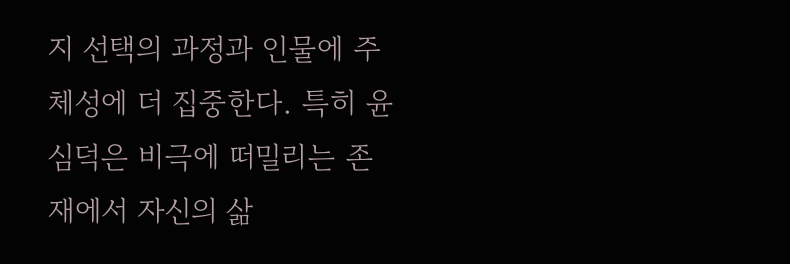지 선택의 과정과 인물에 주체성에 더 집중한다. 특히 윤심덕은 비극에 떠밀리는 존재에서 자신의 삶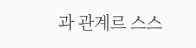과 관계르 스스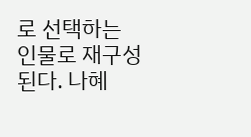로 선택하는 인물로 재구성된다. 나혜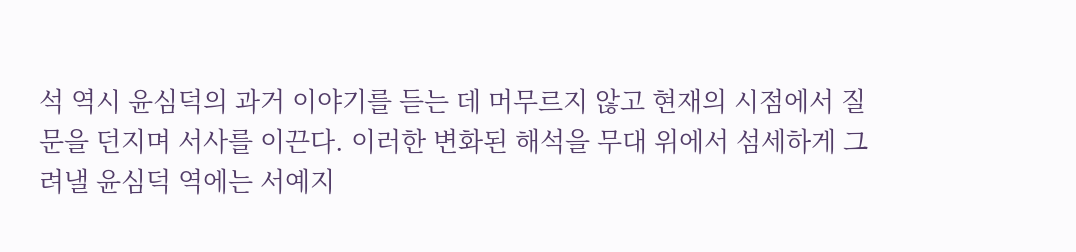석 역시 윤심덕의 과거 이야기를 듣는 데 머무르지 않고 현재의 시점에서 질문을 던지며 서사를 이끈다. 이러한 변화된 해석을 무대 위에서 섬세하게 그려낼 윤심덕 역에는 서예지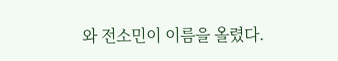와 전소민이 이름을 올렸다.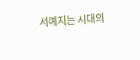서예지는 시대의